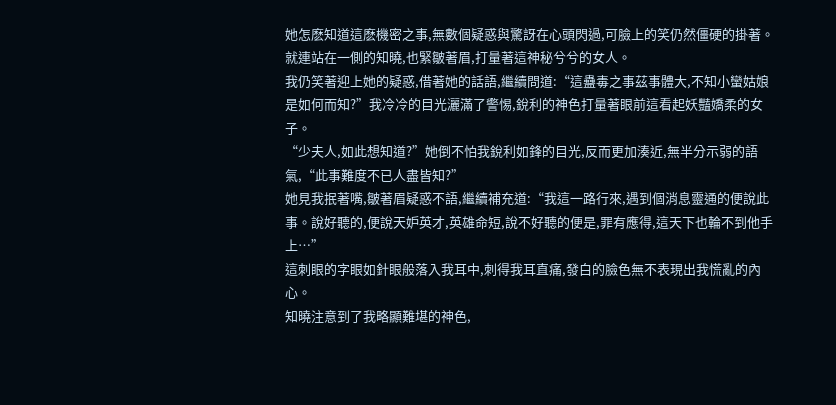她怎麽知道這麽機密之事,無數個疑惑與驚訝在心頭閃過,可臉上的笑仍然僵硬的掛著。就連站在一側的知曉,也緊皺著眉,打量著這神秘兮兮的女人。
我仍笑著迎上她的疑惑,借著她的話語,繼續問道:“這蠱毒之事茲事體大,不知小蠻姑娘是如何而知?”我冷冷的目光灑滿了警惕,銳利的神色打量著眼前這看起妖豔嬌柔的女子。
“少夫人,如此想知道?”她倒不怕我銳利如鋒的目光,反而更加湊近,無半分示弱的語氣,“此事難度不已人盡皆知?”
她見我抿著嘴,皺著眉疑惑不語,繼續補充道:“我這一路行來,遇到個消息靈通的便說此事。說好聽的,便說天妒英才,英雄命短,說不好聽的便是,罪有應得,這天下也輪不到他手上…”
這刺眼的字眼如針眼般落入我耳中,刺得我耳直痛,發白的臉色無不表現出我慌亂的內心。
知曉注意到了我略顯難堪的神色,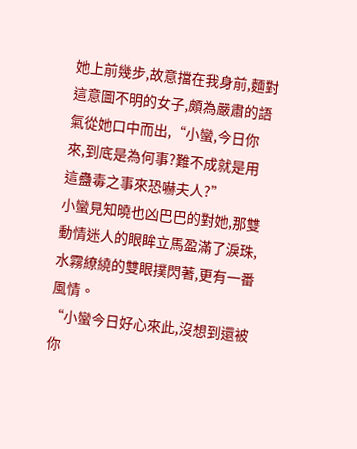她上前幾步,故意擋在我身前,麵對這意圖不明的女子,頗為嚴肅的語氣從她口中而出,“小蠻,今日你來,到底是為何事?難不成就是用這蠱毒之事來恐嚇夫人?”
小蠻見知曉也凶巴巴的對她,那雙動情迷人的眼眸立馬盈滿了淚珠,水霧繚繞的雙眼撲閃著,更有一番風情。
“小蠻今日好心來此,沒想到還被你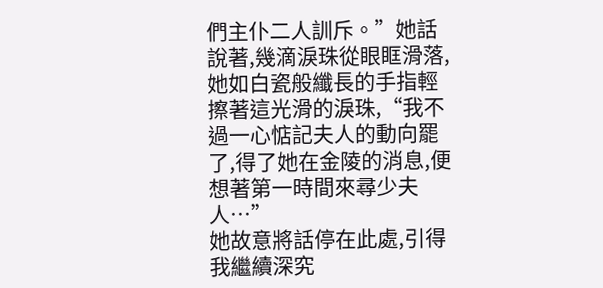們主仆二人訓斥。”她話說著,幾滴淚珠從眼眶滑落,她如白瓷般纖長的手指輕擦著這光滑的淚珠,“我不過一心惦記夫人的動向罷了,得了她在金陵的消息,便想著第一時間來尋少夫人…”
她故意將話停在此處,引得我繼續深究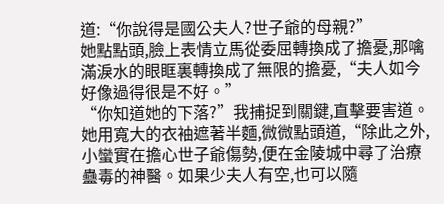道:“你說得是國公夫人?世子爺的母親?”
她點點頭,臉上表情立馬從委屈轉換成了擔憂,那噙滿淚水的眼眶裏轉換成了無限的擔憂,“夫人如今好像過得很是不好。”
“你知道她的下落?”我捕捉到關鍵,直擊要害道。
她用寬大的衣袖遮著半麵,微微點頭道,“除此之外,小蠻實在擔心世子爺傷勢,便在金陵城中尋了治療蠱毒的神醫。如果少夫人有空,也可以隨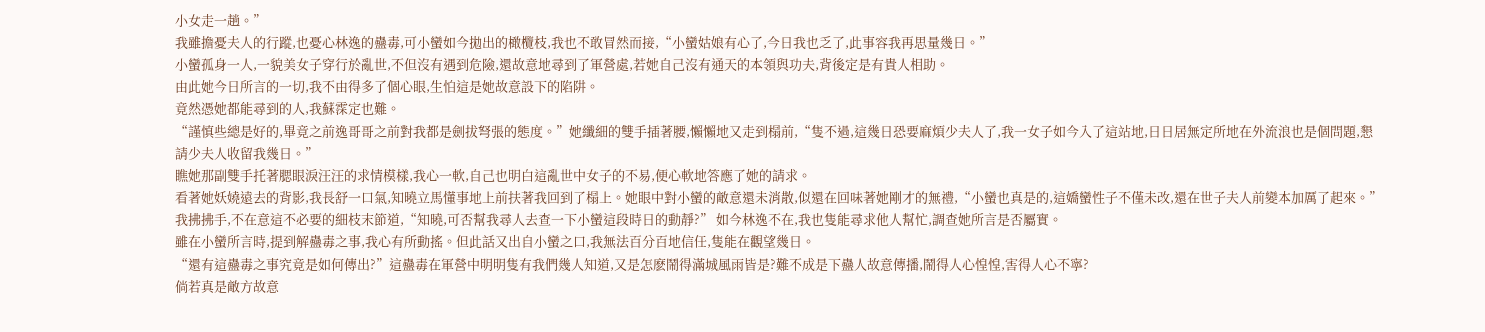小女走一趟。”
我雖擔憂夫人的行蹤,也憂心林逸的蠱毒,可小蠻如今拋出的橄欖枝,我也不敢冒然而接,“小蠻姑娘有心了,今日我也乏了,此事容我再思量幾日。”
小蠻孤身一人,一貌美女子穿行於亂世,不但沒有遇到危險,還故意地尋到了軍營處,若她自己沒有通天的本領與功夫,背後定是有貴人相助。
由此她今日所言的一切,我不由得多了個心眼,生怕這是她故意設下的陷阱。
竟然憑她都能尋到的人,我蘇霂定也難。
“謹慎些總是好的,畢竟之前逸哥哥之前對我都是劍拔弩張的態度。”她纖細的雙手插著腰,懶懶地又走到榻前,“隻不過,這幾日恐要麻煩少夫人了,我一女子如今入了這站地,日日居無定所地在外流浪也是個問題,懇請少夫人收留我幾日。”
瞧她那副雙手托著腮眼淚汪汪的求情模樣,我心一軟,自己也明白這亂世中女子的不易,便心軟地答應了她的請求。
看著她妖嬈遠去的背影,我長舒一口氣,知曉立馬懂事地上前扶著我回到了榻上。她眼中對小蠻的敵意還未消散,似還在回味著她剛才的無禮,“小蠻也真是的,這嬌蠻性子不僅未改,還在世子夫人前變本加厲了起來。”
我拂拂手,不在意這不必要的細枝末節道,“知曉,可否幫我尋人去查一下小蠻這段時日的動靜?” 如今林逸不在,我也隻能尋求他人幫忙,調查她所言是否屬實。
雖在小蠻所言時,提到解蠱毒之事,我心有所動搖。但此話又出自小蠻之口,我無法百分百地信任,隻能在觀望幾日。
“還有這蠱毒之事究竟是如何傳出?”這蠱毒在軍營中明明隻有我們幾人知道,又是怎麽鬧得滿城風雨皆是?難不成是下蠱人故意傳播,鬧得人心惶惶,害得人心不寧?
倘若真是敵方故意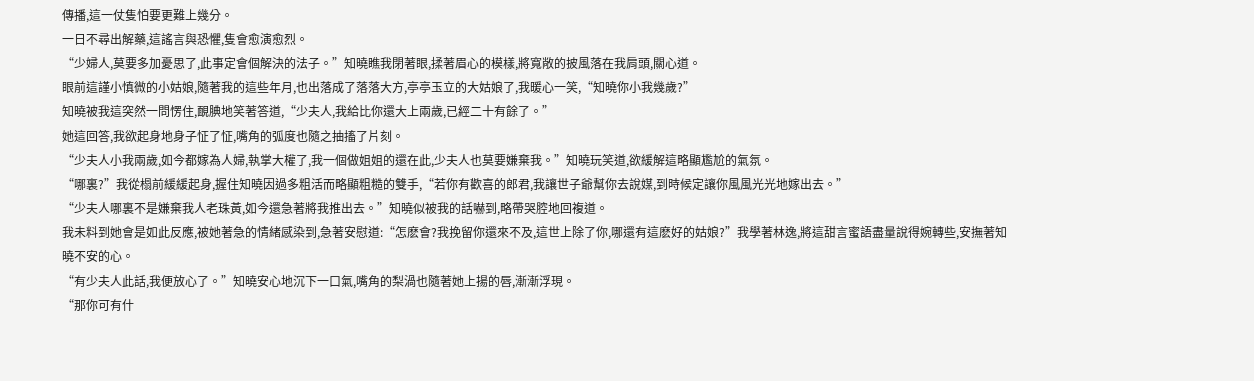傳播,這一仗隻怕要更難上幾分。
一日不尋出解藥,這謠言與恐懼,隻會愈演愈烈。
“少婦人,莫要多加憂思了,此事定會個解決的法子。”知曉瞧我閉著眼,揉著眉心的模樣,將寬敞的披風落在我肩頭,關心道。
眼前這謹小慎微的小姑娘,隨著我的這些年月,也出落成了落落大方,亭亭玉立的大姑娘了,我暖心一笑,“知曉你小我幾歲?”
知曉被我這突然一問愣住,靦腆地笑著答道,“少夫人,我給比你還大上兩歲,已經二十有餘了。”
她這回答,我欲起身地身子怔了怔,嘴角的弧度也隨之抽搐了片刻。
“少夫人小我兩歲,如今都嫁為人婦,執掌大權了,我一個做姐姐的還在此,少夫人也莫要嫌棄我。”知曉玩笑道,欲緩解這略顯尷尬的氣氛。
“哪裏?”我從榻前緩緩起身,握住知曉因過多粗活而略顯粗糙的雙手,“若你有歡喜的郎君,我讓世子爺幫你去說媒,到時候定讓你風風光光地嫁出去。”
“少夫人哪裏不是嫌棄我人老珠黃,如今還急著將我推出去。”知曉似被我的話嚇到,略帶哭腔地回複道。
我未料到她會是如此反應,被她著急的情緒感染到,急著安慰道:“怎麽會?我挽留你還來不及,這世上除了你,哪還有這麽好的姑娘?”我學著林逸,將這甜言蜜語盡量說得婉轉些,安撫著知曉不安的心。
“有少夫人此話,我便放心了。”知曉安心地沉下一口氣,嘴角的梨渦也隨著她上揚的唇,漸漸浮現。
“那你可有什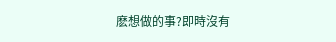麽想做的事?即時沒有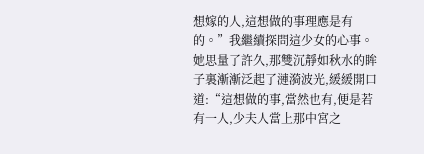想嫁的人,這想做的事理應是有的。”我繼續探問這少女的心事。
她思量了許久,那雙沉靜如秋水的眸子裏漸漸泛起了漣漪波光,緩緩開口道:“這想做的事,當然也有,便是若有一人,少夫人當上那中宮之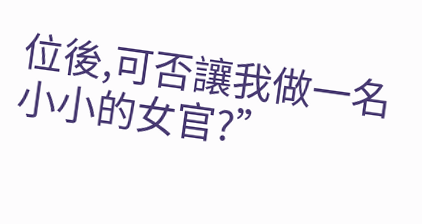位後,可否讓我做一名小小的女官?”